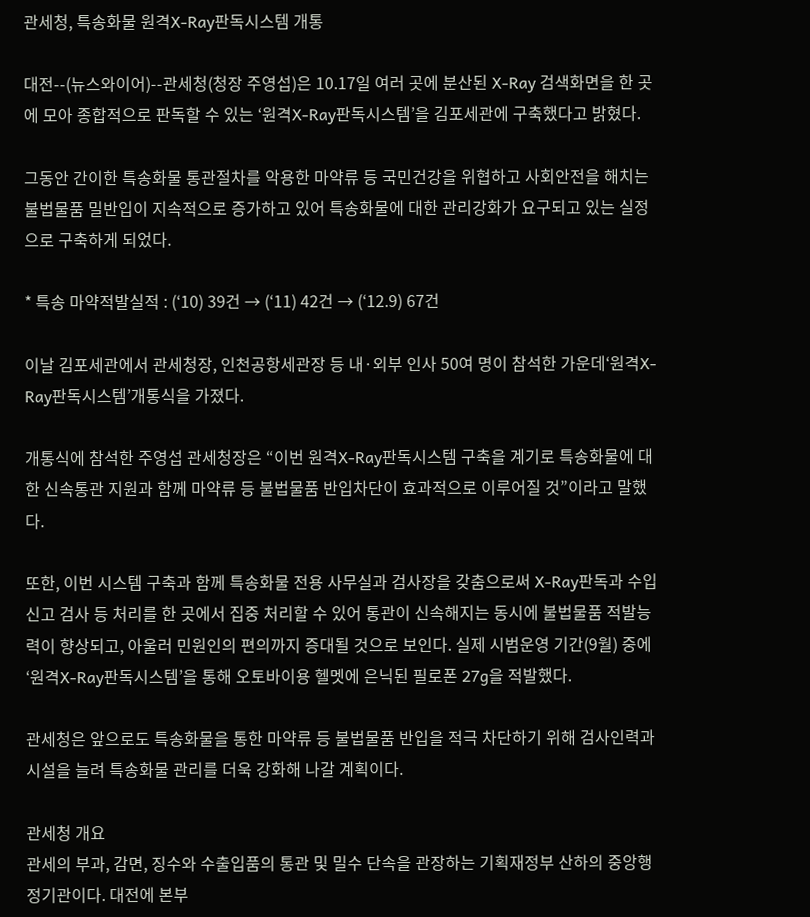관세청, 특송화물 원격X-Ray판독시스템 개통

대전--(뉴스와이어)--관세청(청장 주영섭)은 10.17일 여러 곳에 분산된 X-Ray 검색화면을 한 곳에 모아 종합적으로 판독할 수 있는 ‘원격X-Ray판독시스템’을 김포세관에 구축했다고 밝혔다.

그동안 간이한 특송화물 통관절차를 악용한 마약류 등 국민건강을 위협하고 사회안전을 해치는 불법물품 밀반입이 지속적으로 증가하고 있어 특송화물에 대한 관리강화가 요구되고 있는 실정으로 구축하게 되었다.

* 특송 마약적발실적 : (‘10) 39건 → (‘11) 42건 → (‘12.9) 67건

이날 김포세관에서 관세청장, 인천공항세관장 등 내·외부 인사 50여 명이 참석한 가운데‘원격X-Ray판독시스템’개통식을 가졌다.

개통식에 참석한 주영섭 관세청장은 “이번 원격X-Ray판독시스템 구축을 계기로 특송화물에 대한 신속통관 지원과 함께 마약류 등 불법물품 반입차단이 효과적으로 이루어질 것”이라고 말했다.

또한, 이번 시스템 구축과 함께 특송화물 전용 사무실과 검사장을 갖춤으로써 X-Ray판독과 수입신고 검사 등 처리를 한 곳에서 집중 처리할 수 있어 통관이 신속해지는 동시에 불법물품 적발능력이 향상되고, 아울러 민원인의 편의까지 증대될 것으로 보인다. 실제 시범운영 기간(9월) 중에 ‘원격X-Ray판독시스템’을 통해 오토바이용 헬멧에 은닉된 필로폰 27g을 적발했다.

관세청은 앞으로도 특송화물을 통한 마약류 등 불법물품 반입을 적극 차단하기 위해 검사인력과 시설을 늘려 특송화물 관리를 더욱 강화해 나갈 계획이다.

관세청 개요
관세의 부과, 감면, 징수와 수출입품의 통관 및 밀수 단속을 관장하는 기획재정부 산하의 중앙행정기관이다. 대전에 본부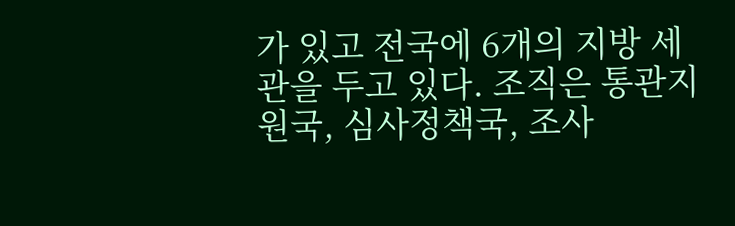가 있고 전국에 6개의 지방 세관을 두고 있다. 조직은 통관지원국, 심사정책국, 조사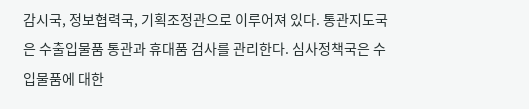감시국, 정보협력국, 기획조정관으로 이루어져 있다. 통관지도국은 수출입물품 통관과 휴대품 검사를 관리한다. 심사정책국은 수입물품에 대한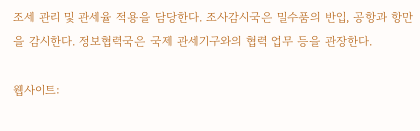조세 관리 및 관세율 적용을 담당한다. 조사감시국은 밀수품의 반입, 공항과 항만을 감시한다. 정보협력국은 국제 관세기구와의 협력 업무 등을 관장한다.

웹사이트: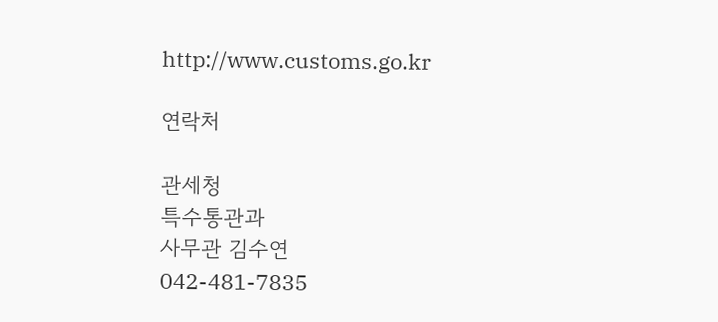http://www.customs.go.kr

연락처

관세청
특수통관과
사무관 김수연
042-481-7835